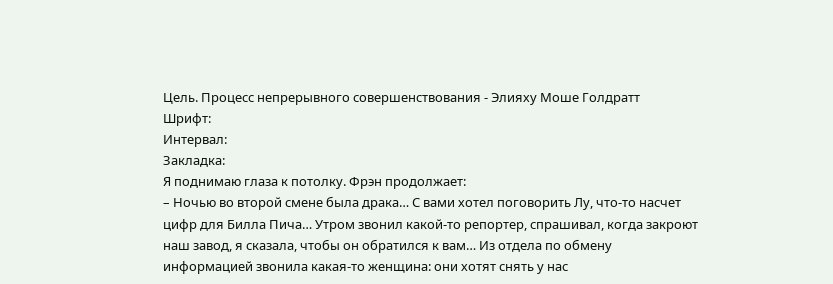Цель. Процесс непрерывного совершенствования - Элияху Моше Голдратт
Шрифт:
Интервал:
Закладка:
Я поднимаю глаза к потолку. Фрэн продолжает:
– Ночью во второй смене была драка… С вами хотел поговорить Лу, что-то насчет цифр для Билла Пича… Утром звонил какой-то репортер, спрашивал, когда закроют наш завод, я сказала, чтобы он обратился к вам… Из отдела по обмену информацией звонила какая-то женщина: они хотят снять у нас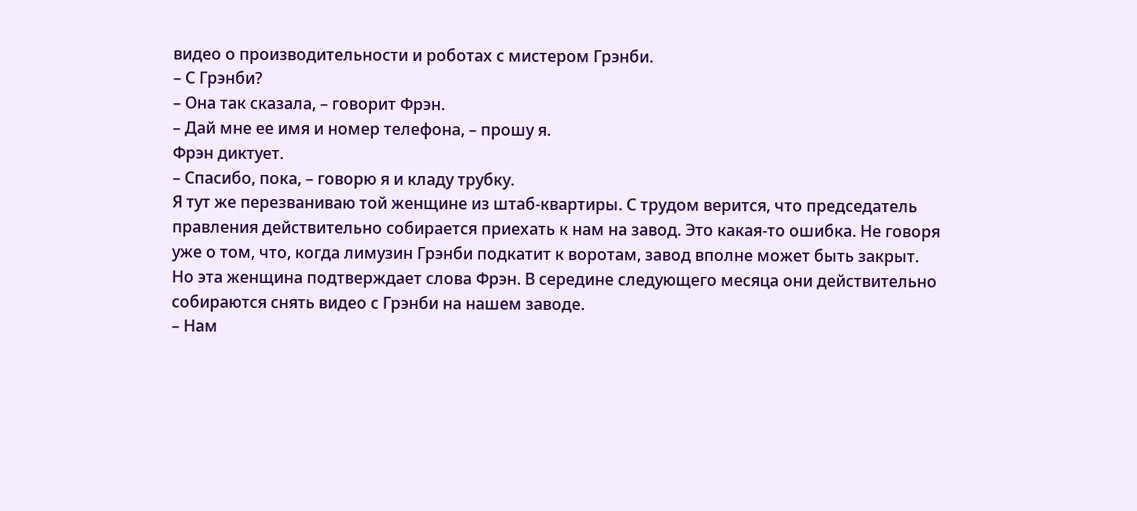видео о производительности и роботах с мистером Грэнби.
– С Грэнби?
– Она так сказала, – говорит Фрэн.
– Дай мне ее имя и номер телефона, – прошу я.
Фрэн диктует.
– Спасибо, пока, – говорю я и кладу трубку.
Я тут же перезваниваю той женщине из штаб-квартиры. С трудом верится, что председатель правления действительно собирается приехать к нам на завод. Это какая-то ошибка. Не говоря уже о том, что, когда лимузин Грэнби подкатит к воротам, завод вполне может быть закрыт.
Но эта женщина подтверждает слова Фрэн. В середине следующего месяца они действительно собираются снять видео с Грэнби на нашем заводе.
– Нам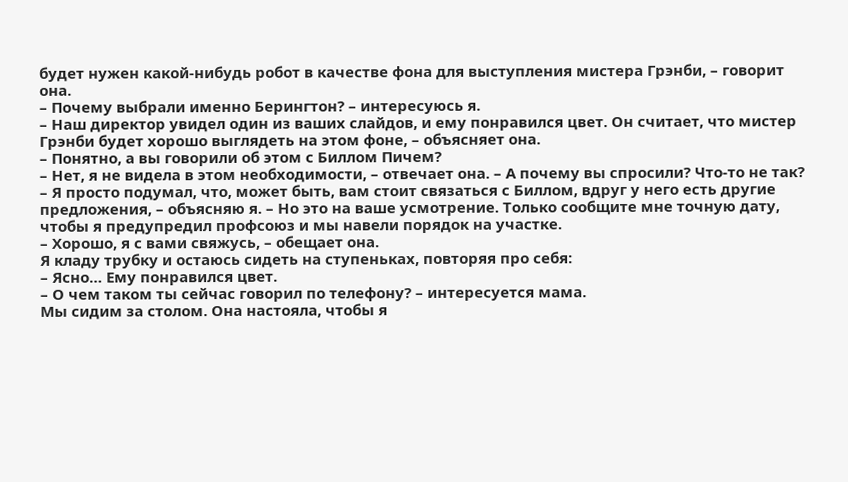будет нужен какой-нибудь робот в качестве фона для выступления мистера Грэнби, – говорит она.
– Почему выбрали именно Берингтон? – интересуюсь я.
– Наш директор увидел один из ваших слайдов, и ему понравился цвет. Он считает, что мистер Грэнби будет хорошо выглядеть на этом фоне, – объясняет она.
– Понятно, а вы говорили об этом с Биллом Пичем?
– Нет, я не видела в этом необходимости, – отвечает она. – А почему вы спросили? Что-то не так?
– Я просто подумал, что, может быть, вам стоит связаться с Биллом, вдруг у него есть другие предложения, – объясняю я. – Но это на ваше усмотрение. Только сообщите мне точную дату, чтобы я предупредил профсоюз и мы навели порядок на участке.
– Хорошо, я с вами свяжусь, – обещает она.
Я кладу трубку и остаюсь сидеть на ступеньках, повторяя про себя:
– Ясно… Ему понравился цвет.
– О чем таком ты сейчас говорил по телефону? – интересуется мама.
Мы сидим за столом. Она настояла, чтобы я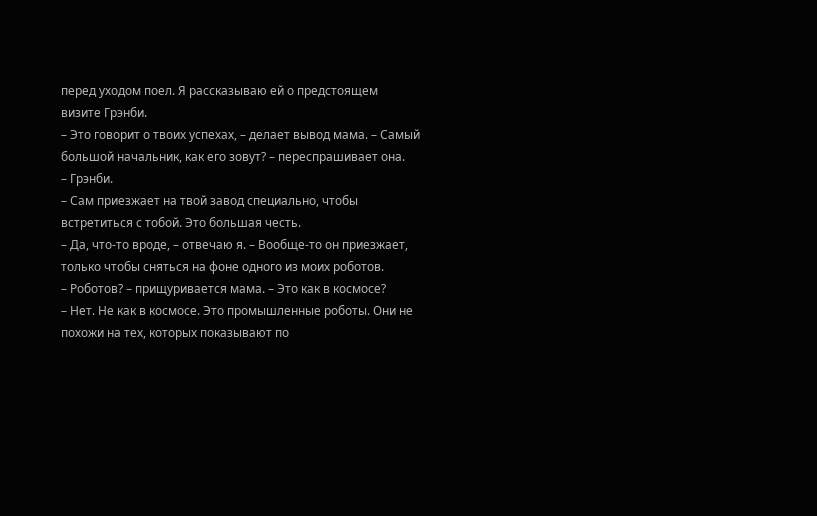перед уходом поел. Я рассказываю ей о предстоящем визите Грэнби.
– Это говорит о твоих успехах, – делает вывод мама. – Самый большой начальник, как его зовут? – переспрашивает она.
– Грэнби.
– Сам приезжает на твой завод специально, чтобы встретиться с тобой. Это большая честь.
– Да, что-то вроде, – отвечаю я. – Вообще-то он приезжает, только чтобы сняться на фоне одного из моих роботов.
– Роботов? – прищуривается мама. – Это как в космосе?
– Нет. Не как в космосе. Это промышленные роботы. Они не похожи на тех, которых показывают по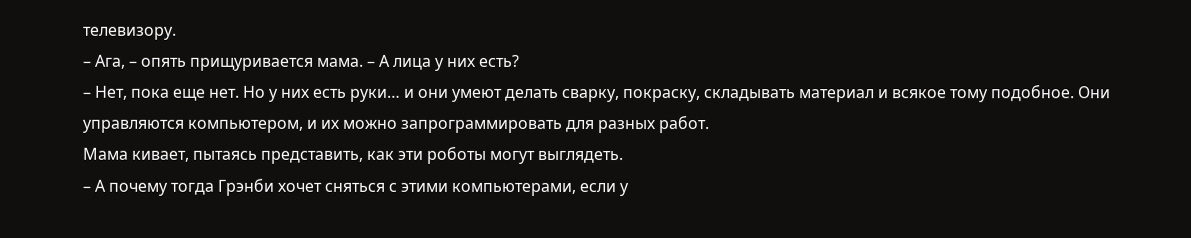телевизору.
– Ага, – опять прищуривается мама. – А лица у них есть?
– Нет, пока еще нет. Но у них есть руки… и они умеют делать сварку, покраску, складывать материал и всякое тому подобное. Они управляются компьютером, и их можно запрограммировать для разных работ.
Мама кивает, пытаясь представить, как эти роботы могут выглядеть.
– А почему тогда Грэнби хочет сняться с этими компьютерами, если у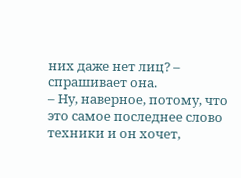них даже нет лиц? – спрашивает она.
– Ну, наверное, потому, что это самое последнее слово техники и он хочет,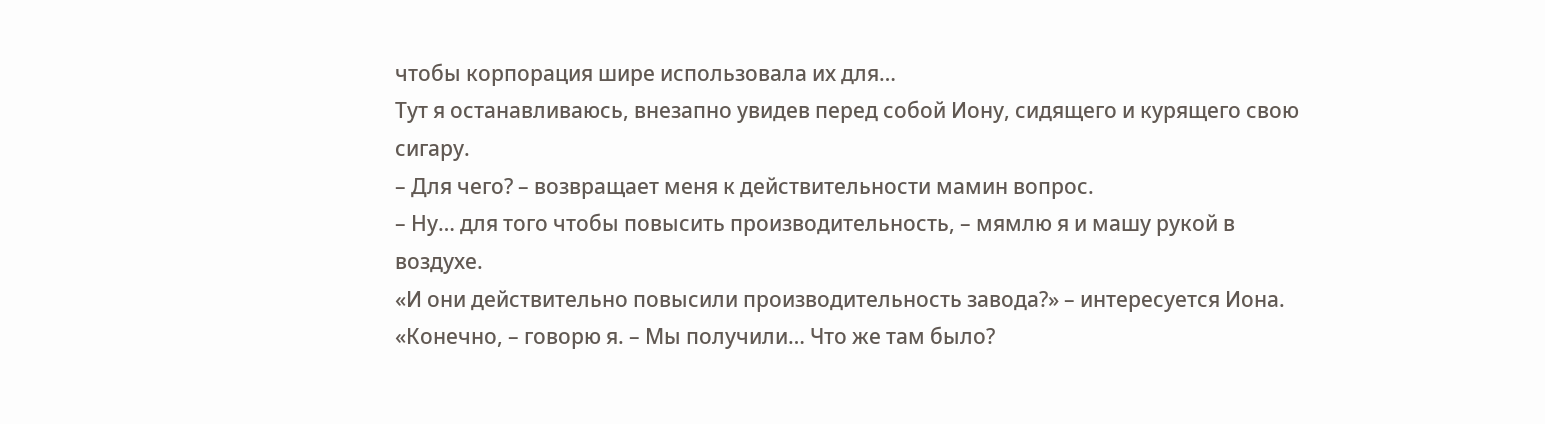чтобы корпорация шире использовала их для…
Тут я останавливаюсь, внезапно увидев перед собой Иону, сидящего и курящего свою сигару.
– Для чего? – возвращает меня к действительности мамин вопрос.
– Ну… для того чтобы повысить производительность, – мямлю я и машу рукой в воздухе.
«И они действительно повысили производительность завода?» – интересуется Иона. «Конечно, – говорю я. – Мы получили… Что же там было?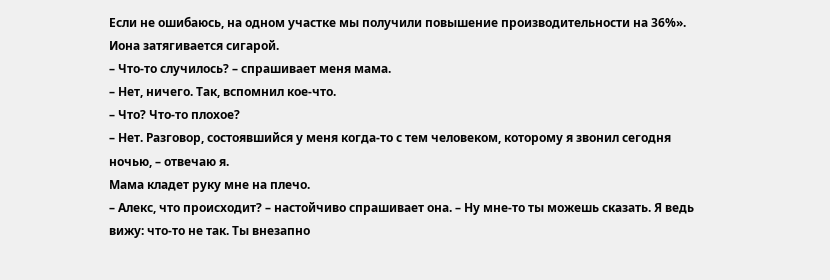Если не ошибаюсь, на одном участке мы получили повышение производительности на 36%». Иона затягивается сигарой.
– Что-то случилось? – спрашивает меня мама.
– Нет, ничего. Так, вспомнил кое-что.
– Что? Что-то плохое?
– Нет. Разговор, состоявшийся у меня когда-то с тем человеком, которому я звонил сегодня ночью, – отвечаю я.
Мама кладет руку мне на плечо.
– Алекс, что происходит? – настойчиво спрашивает она. – Ну мне-то ты можешь сказать. Я ведь вижу: что-то не так. Ты внезапно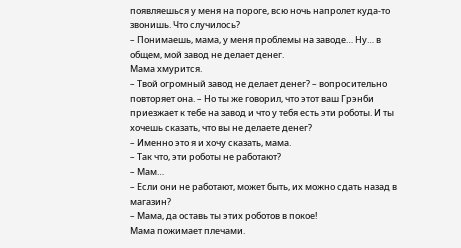появляешься у меня на пороге, всю ночь напролет куда-то звонишь. Что случилось?
– Понимаешь, мама, у меня проблемы на заводе… Ну… в общем, мой завод не делает денег.
Мама хмурится.
– Твой огромный завод не делает денег? – вопросительно повторяет она. – Но ты же говорил, что этот ваш Грэнби приезжает к тебе на завод и что у тебя есть эти роботы. И ты хочешь сказать, что вы не делаете денег?
– Именно это я и хочу сказать, мама.
– Так что, эти роботы не работают?
– Мам…
– Если они не работают, может быть, их можно сдать назад в магазин?
– Мама, да оставь ты этих роботов в покое!
Мама пожимает плечами.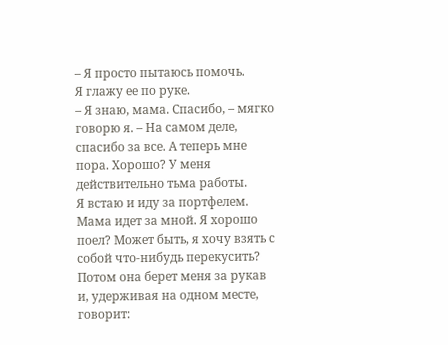– Я просто пытаюсь помочь.
Я глажу ее по руке.
– Я знаю, мама. Спасибо, – мягко говорю я. – На самом деле, спасибо за все. А теперь мне пора. Хорошо? У меня действительно тьма работы.
Я встаю и иду за портфелем. Мама идет за мной. Я хорошо поел? Может быть, я хочу взять с собой что-нибудь перекусить? Потом она берет меня за рукав и, удерживая на одном месте, говорит: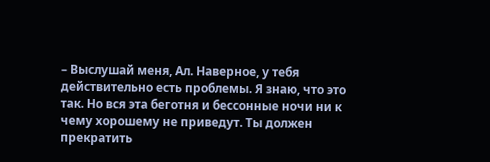– Выслушай меня, Ал. Наверное, у тебя действительно есть проблемы. Я знаю, что это так. Но вся эта беготня и бессонные ночи ни к чему хорошему не приведут. Ты должен прекратить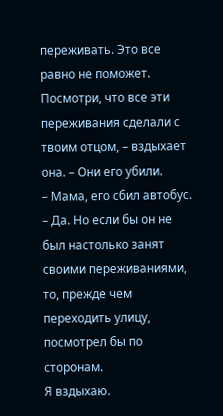переживать. Это все равно не поможет. Посмотри, что все эти переживания сделали с твоим отцом, – вздыхает она. – Они его убили.
– Мама, его сбил автобус.
– Да. Но если бы он не был настолько занят своими переживаниями, то, прежде чем переходить улицу, посмотрел бы по сторонам.
Я вздыхаю.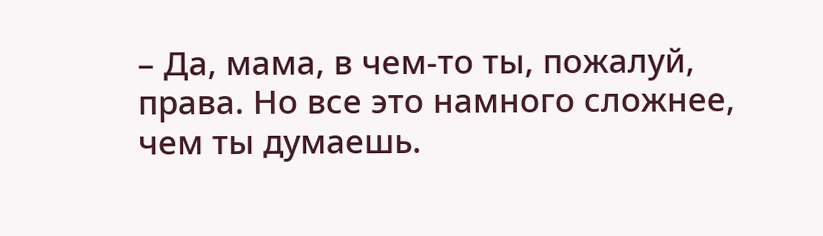– Да, мама, в чем-то ты, пожалуй, права. Но все это намного сложнее, чем ты думаешь.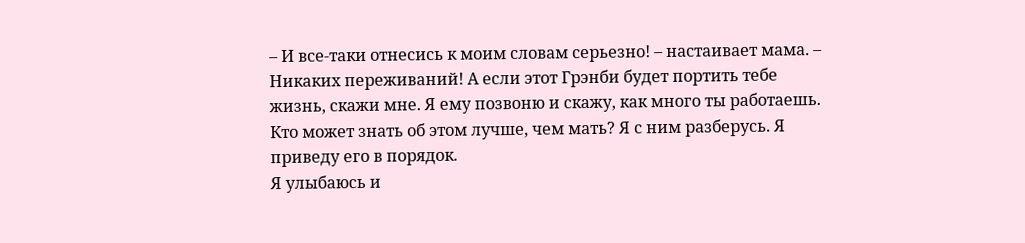– И все-таки отнесись к моим словам серьезно! – настаивает мама. – Никаких переживаний! А если этот Грэнби будет портить тебе жизнь, скажи мне. Я ему позвоню и скажу, как много ты работаешь. Кто может знать об этом лучше, чем мать? Я с ним разберусь. Я приведу его в порядок.
Я улыбаюсь и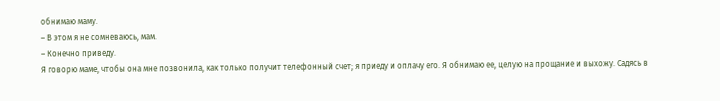обнимаю маму.
– В этом я не сомневаюсь, мам.
– Конечно приведу.
Я говорю маме, чтобы она мне позвонила, как только получит телефонный счет; я приеду и оплачу его. Я обнимаю ее, целую на прощание и выхожу. Садясь в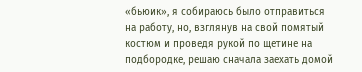«бьюик», я собираюсь было отправиться на работу, но, взглянув на свой помятый костюм и проведя рукой по щетине на подбородке, решаю сначала заехать домой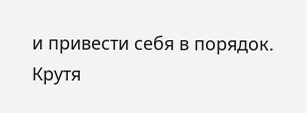и привести себя в порядок.
Крутя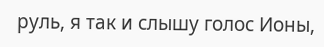руль, я так и слышу голос Ионы,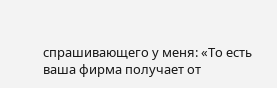спрашивающего у меня: «То есть ваша фирма получает от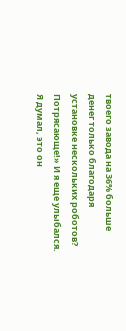твоего завода на 36% больше денег только благодаря установке нескольких роботов? Потрясающе!» И я еще улыбался. Я думал, это он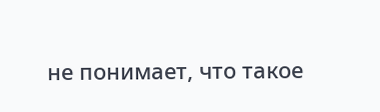не понимает, что такое